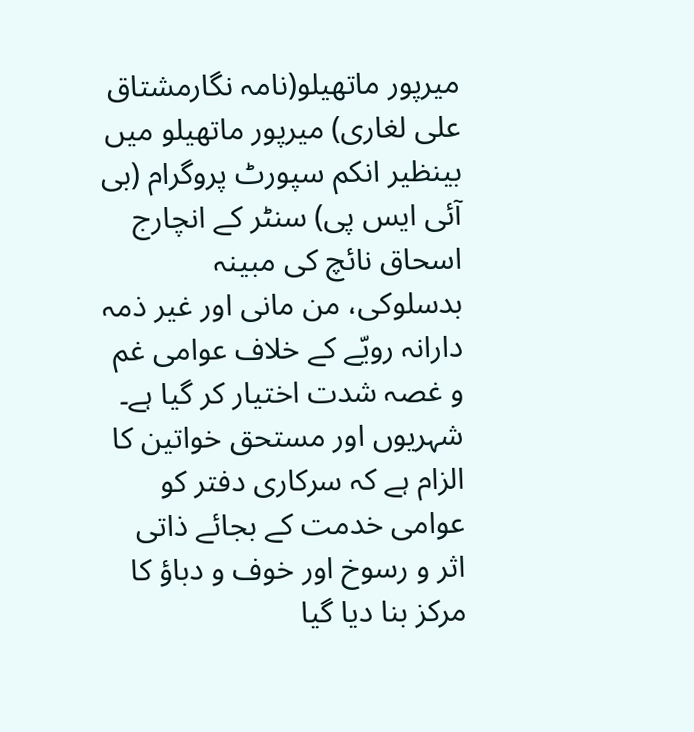میرپور ماتھیلو(نامہ نگارمشتاق علی لغاری) میرپور ماتھیلو میں بینظیر انکم سپورٹ پروگرام (بی آئی ایس پی) سنٹر کے انچارج اسحاق نائچ کی مبینہ بدسلوکی، من مانی اور غیر ذمہ دارانہ رویّے کے خلاف عوامی غم و غصہ شدت اختیار کر گیا ہے۔ شہریوں اور مستحق خواتین کا الزام ہے کہ سرکاری دفتر کو عوامی خدمت کے بجائے ذاتی اثر و رسوخ اور خوف و دباؤ کا مرکز بنا دیا گیا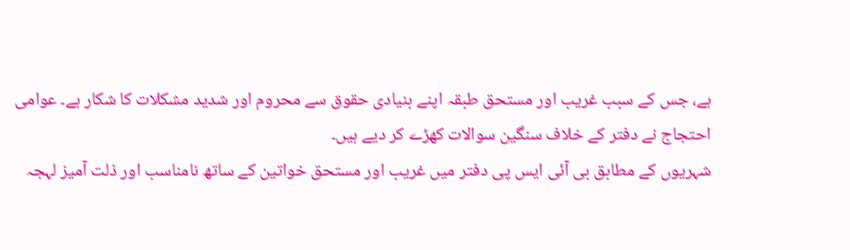ہے، جس کے سبب غریب اور مستحق طبقہ اپنے بنیادی حقوق سے محروم اور شدید مشکلات کا شکار ہے۔ عوامی احتجاج نے دفتر کے خلاف سنگین سوالات کھڑے کر دیے ہیں۔
شہریوں کے مطابق بی آئی ایس پی دفتر میں غریب اور مستحق خواتین کے ساتھ نامناسب اور ذلت آمیز لہجہ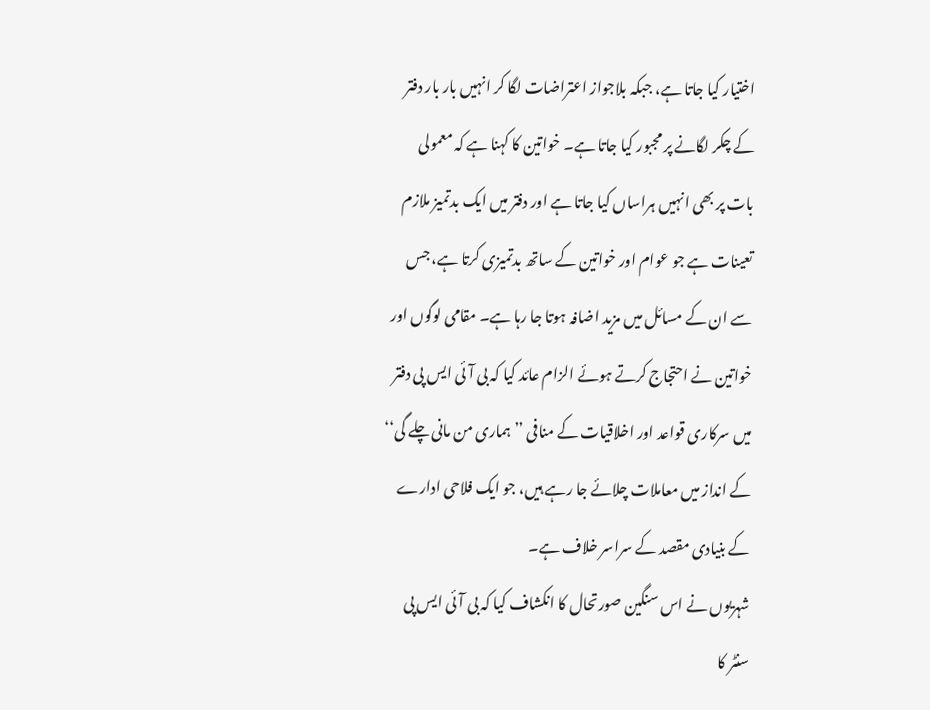اختیار کیا جاتا ہے، جبکہ بلاجواز اعتراضات لگا کر انہیں بار بار دفتر کے چکر لگانے پر مجبور کیا جاتا ہے۔ خواتین کا کہنا ہے کہ معمولی بات پر بھی انہیں ہراساں کیا جاتا ہے اور دفتر میں ایک بدتمیز ملازم تعینات ہے جو عوام اور خواتین کے ساتھ بدتمیزی کرتا ہے، جس سے ان کے مسائل میں مزید اضافہ ہوتا جا رہا ہے۔ مقامی لوگوں اور خواتین نے احتجاج کرتے ہوئے الزام عائد کیا کہ بی آئی ایس پی دفتر میں سرکاری قواعد اور اخلاقیات کے منافی ’’ہماری من مانی چلے گی‘‘ کے انداز میں معاملات چلائے جا رہے ہیں، جو ایک فلاحی ادارے کے بنیادی مقصد کے سراسر خلاف ہے۔
شہریوں نے اس سنگین صورتحال کا انکشاف کیا کہ بی آئی ایس پی سنٹر کا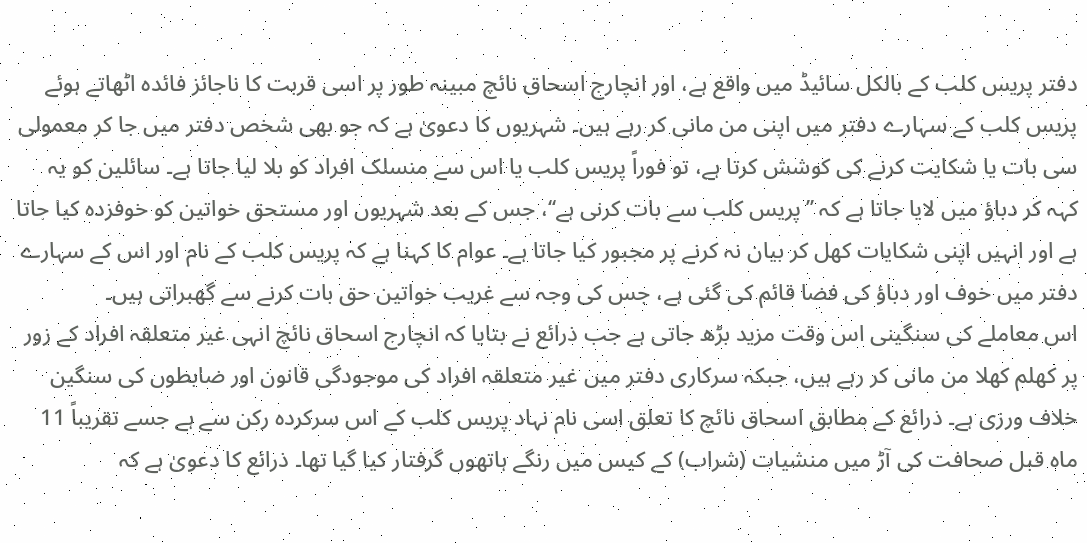دفتر پریس کلب کے بالکل سائیڈ میں واقع ہے، اور انچارج اسحاق نائچ مبینہ طور پر اسی قربت کا ناجائز فائدہ اٹھاتے ہوئے پریس کلب کے سہارے دفتر میں اپنی من مانی کر رہے ہیں۔ شہریوں کا دعویٰ ہے کہ جو بھی شخص دفتر میں جا کر معمولی سی بات یا شکایت کرنے کی کوشش کرتا ہے، تو فوراً پریس کلب یا اس سے منسلک افراد کو بلا لیا جاتا ہے۔ سائلین کو یہ کہہ کر دباؤ میں لایا جاتا ہے کہ ’’پریس کلب سے بات کرنی ہے‘‘، جس کے بعد شہریوں اور مستحق خواتین کو خوفزدہ کیا جاتا ہے اور انہیں اپنی شکایات کھل کر بیان نہ کرنے پر مجبور کیا جاتا ہے۔ عوام کا کہنا ہے کہ پریس کلب کے نام اور اس کے سہارے دفتر میں خوف اور دباؤ کی فضا قائم کی گئی ہے، جس کی وجہ سے غریب خواتین حق بات کرنے سے گھبراتی ہیں۔
اس معاملے کی سنگینی اس وقت مزید بڑھ جاتی ہے جب ذرائع نے بتایا کہ انچارج اسحاق نائچ انہی غیر متعلقہ افراد کے زور پر کھلم کھلا من مانی کر رہے ہیں، جبکہ سرکاری دفتر میں غیر متعلقہ افراد کی موجودگی قانون اور ضابطوں کی سنگین خلاف ورزی ہے۔ ذرائع کے مطابق اسحاق نائچ کا تعلق اسی نام نہاد پریس کلب کے اس سرکردہ رکن سے ہے جسے تقریباً 11 ماہ قبل صحافت کی آڑ میں منشیات (شراب) کے کیس میں رنگے ہاتھوں گرفتار کیا گیا تھا۔ ذرائع کا دعویٰ ہے کہ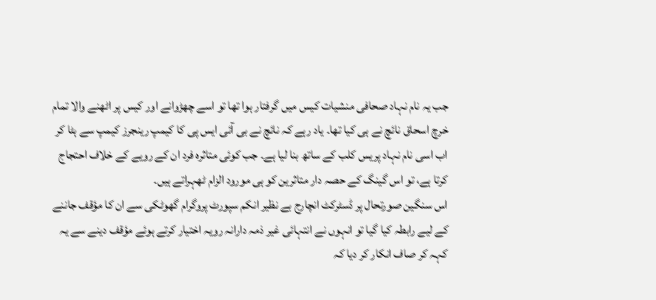جب یہ نام نہاد صحافی منشیات کیس میں گرفتار ہوا تھا تو اسے چھڑوانے اور کیس پر اٹھنے والا تمام خرچ اسحاق نائچ نے ہی کیا تھا۔ یاد رہے کہ نائچ نے بی آئی ایس پی کا کیمپ رینجرز کیمپ سے ہٹا کر اب اسی نام نہاد پریس کلب کے ساتھ بنا لیا ہے۔ جب کوئی متاثرہ فرد ان کے رویے کے خلاف احتجاج کرتا ہے، تو اس گینگ کے حصہ دار متاثرین کو ہی مورود الزام ٹھہراتے ہیں۔
اس سنگین صورتحال پر ڈسٹرکٹ انچارج بے نظیر انکم سپورٹ پروگرام گھوٹکی سے ان کا مؤقف جاننے کے لیے رابطہ کیا گیا تو انہوں نے انتہائی غیر ذمہ دارانہ رویہ اختیار کرتے ہوئے مؤقف دینے سے یہ کہہ کر صاف انکار کر دیا کہ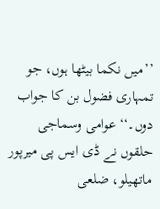’’میں نکما بیٹھا ہوں، جو تمہاری فضول بن کا جواب دوں۔‘‘ عوامی وسماجی حلقوں نے ڈی ایس پی میرپور ماتھیلو، ضلعی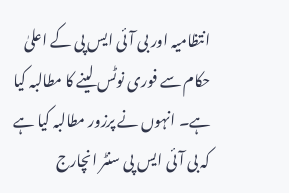انتظامیہ اور بی آئی ایس پی کے اعلیٰ حکام سے فوری نوٹس لینے کا مطالبہ کیا ہے۔ انہوں نے پرزور مطالبہ کیا ہے کہ بی آئی ایس پی سنٹر انچارج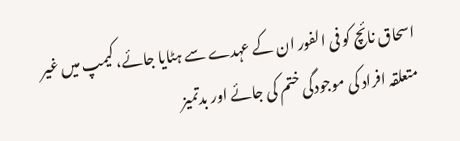اسحاق نائچ کو فی الفور ان کے عہدے سے ہٹایا جائے، کیمپ میں غیر متعلقہ افراد کی موجودگی ختم کی جائے اور بدتمیز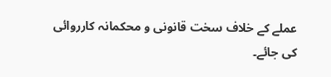عملے کے خلاف سخت قانونی و محکمانہ کارروائی کی جائے۔